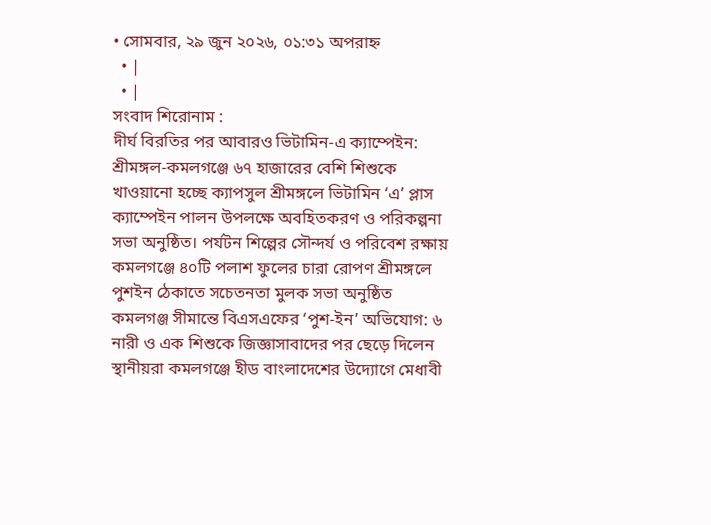• সোমবার, ২৯ জুন ২০২৬, ০১:৩১ অপরাহ্ন
  • |
  • |
সংবাদ শিরোনাম :
দীর্ঘ বিরতির পর আবারও ভিটামিন-এ ক্যাম্পেইন: শ্রীমঙ্গল-কমলগঞ্জে ৬৭ হাজারের বেশি শিশুকে খাওয়ানো হচ্ছে ক্যাপসুল শ্রীমঙ্গলে ভিটামিন ‘এ’ প্লাস ক্যাম্পেইন পালন উপলক্ষে অবহিতকরণ ও পরিকল্পনা সভা অনুষ্ঠিত। পর্যটন শিল্পের সৌন্দর্য ও পরিবেশ রক্ষায় কমলগঞ্জে ৪০টি পলাশ ফুলের চারা রোপণ শ্রীমঙ্গলে পুশইন ঠেকাতে সচেতনতা মুলক সভা অনুষ্ঠিত কমলগঞ্জ সীমান্তে বিএসএফের ‘পুশ-ইন’ অভিযোগ: ৬ নারী ও এক শিশুকে জিজ্ঞাসাবাদের পর ছেড়ে দিলেন স্থানীয়রা কমলগঞ্জে হীড বাংলাদেশের উদ্যোগে মেধাবী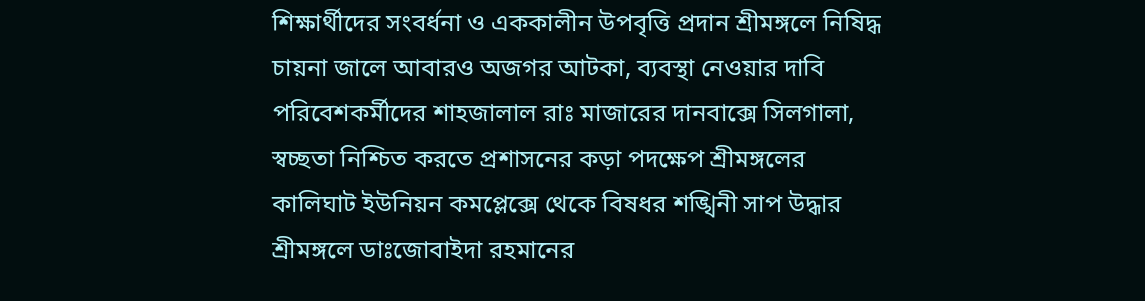শিক্ষার্থীদের সংবর্ধনা ও এককালীন উপবৃত্তি প্রদান শ্রীমঙ্গলে নিষিদ্ধ চায়না জালে আবারও অজগর আটকা, ব্যবস্থা নেওয়ার দাবি পরিবেশকর্মীদের শাহজালাল রাঃ মাজারের দানবাক্সে সিলগালা, স্বচ্ছতা নিশ্চিত করতে প্রশাসনের কড়া পদক্ষেপ শ্রীমঙ্গলের কালিঘাট ইউনিয়ন কমপ্লেক্সে থেকে বিষধর শঙ্খিনী সাপ উদ্ধার শ্রীমঙ্গলে ডাঃজোবাইদা রহমানের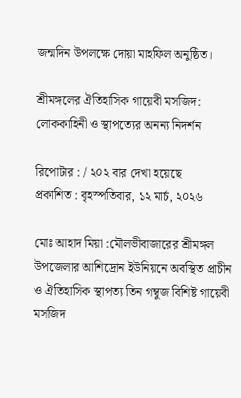জন্মদিন উপলক্ষে দোয়া মাহফিল অনুষ্ঠিত।

শ্রীমঙ্গলের ঐতিহাসিক গায়েবী মসজিদ: লোককাহিনী ও স্থাপত্যের অনন্য নিদর্শন

রিপোটার : / ২০২ বার দেখা হয়েছে
প্রকাশিত : বৃহস্পতিবার, ১২ মার্চ, ২০২৬

মোঃ আহাদ মিয়া :মৌলভীবাজারের শ্রীমঙ্গল উপজেলার আশিদ্রোন ইউনিয়নে অবস্থিত প্রাচীন ও ঐতিহাসিক স্থাপত্য তিন গম্বুজ বিশিষ্ট গায়েবী মসজিদ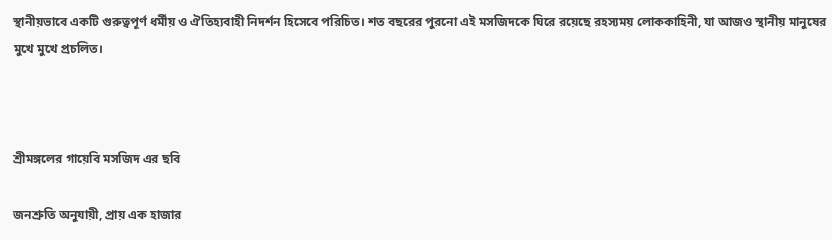স্থানীয়ভাবে একটি গুরুত্বপূর্ণ ধর্মীয় ও ঐতিহ্যবাহী নিদর্শন হিসেবে পরিচিত। শত বছরের পুরনো এই মসজিদকে ঘিরে রয়েছে রহস্যময় লোককাহিনী, যা আজও স্থানীয় মানুষের মুখে মুখে প্রচলিত।



শ্রীমঙ্গলের গায়েবি মসজিদ এর ছবি

জনশ্রুতি অনুযায়ী, প্রায় এক হাজার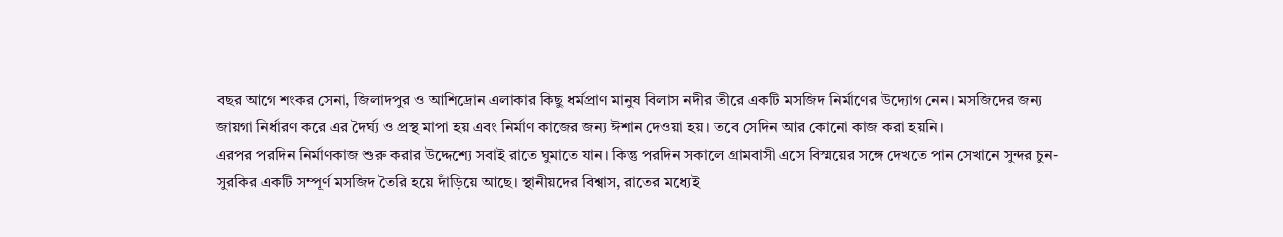বছর আগে শংকর সেনা, জিলাদপুর ও আশিদ্রোন এলাকার কিছু ধর্মপ্রাণ মানুষ বিলাস নদীর তীরে একটি মসজিদ নির্মাণের উদ্যোগ নেন। মসজিদের জন্য জায়গা নির্ধারণ করে এর দৈর্ঘ্য ও প্রস্থ মাপা হয় এবং নির্মাণ কাজের জন্য ঈশান দেওয়া হয়। তবে সেদিন আর কোনো কাজ করা হয়নি।
এরপর পরদিন নির্মাণকাজ শুরু করার উদ্দেশ্যে সবাই রাতে ঘুমাতে যান। কিন্তু পরদিন সকালে গ্রামবাসী এসে বিস্ময়ের সঙ্গে দেখতে পান সেখানে সুন্দর চুন-সুরকির একটি সম্পূর্ণ মসজিদ তৈরি হয়ে দাঁড়িয়ে আছে। স্থানীয়দের বিশ্বাস, রাতের মধ্যেই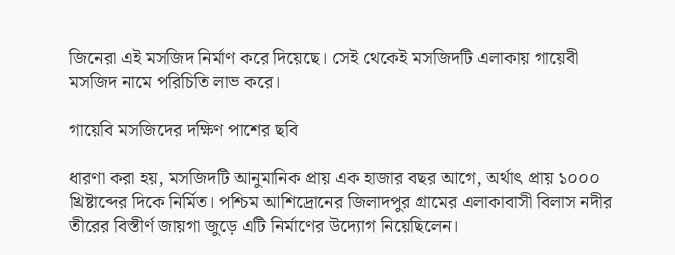জিনেরা এই মসজিদ নির্মাণ করে দিয়েছে। সেই থেকেই মসজিদটি এলাকায় গায়েবী মসজিদ নামে পরিচিতি লাভ করে।

গায়েবি মসজিদের দক্ষিণ পাশের ছবি

ধারণা করা হয়, মসজিদটি আনুমানিক প্রায় এক হাজার বছর আগে, অর্থাৎ প্রায় ১০০০ খ্রিষ্টাব্দের দিকে নির্মিত। পশ্চিম আশিদ্রোনের জিলাদপুর গ্রামের এলাকাবাসী বিলাস নদীর তীরের বিস্তীর্ণ জায়গা জুড়ে এটি নির্মাণের উদ্যোগ নিয়েছিলেন।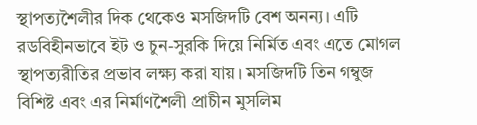স্থাপত্যশৈলীর দিক থেকেও মসজিদটি বেশ অনন্য। এটি রডবিহীনভাবে ইট ও চুন-সুরকি দিয়ে নির্মিত এবং এতে মোগল স্থাপত্যরীতির প্রভাব লক্ষ্য করা যায়। মসজিদটি তিন গম্বুজ বিশিষ্ট এবং এর নির্মাণশৈলী প্রাচীন মুসলিম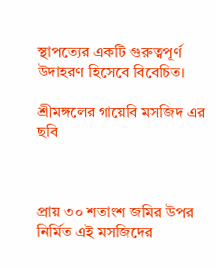স্থাপত্যের একটি গুরুত্বপূর্ণ উদাহরণ হিসেবে বিবেচিত।

শ্রীমঙ্গলের গায়েবি মসজিদ এর ছবি



প্রায় ৩০ শতাংশ জমির উপর নির্মিত এই মসজিদের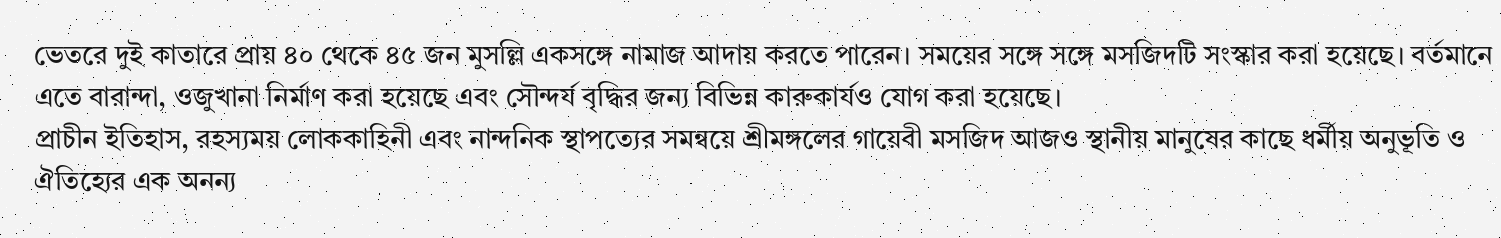ভেতরে দুই কাতারে প্রায় ৪০ থেকে ৪৫ জন মুসল্লি একসঙ্গে নামাজ আদায় করতে পারেন। সময়ের সঙ্গে সঙ্গে মসজিদটি সংস্কার করা হয়েছে। বর্তমানে এতে বারান্দা, ওজুখানা নির্মাণ করা হয়েছে এবং সৌন্দর্য বৃদ্ধির জন্য বিভিন্ন কারুকার্যও যোগ করা হয়েছে।
প্রাচীন ইতিহাস, রহস্যময় লোককাহিনী এবং নান্দনিক স্থাপত্যের সমন্বয়ে শ্রীমঙ্গলের গায়েবী মসজিদ আজও স্থানীয় মানুষের কাছে ধর্মীয় অনুভূতি ও ঐতিহ্যের এক অনন্য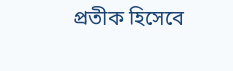প্রতীক হিসেবে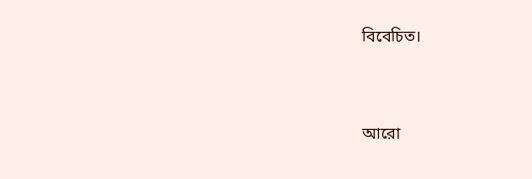বিবেচিত।


আরো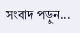সংবাদ পড়ুন...